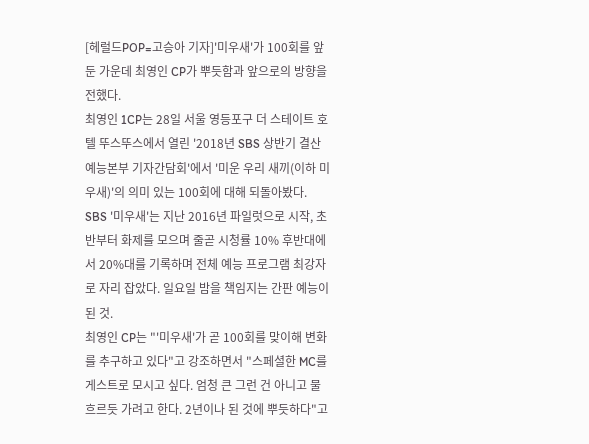[헤럴드POP=고승아 기자]'미우새'가 100회를 앞둔 가운데 최영인 CP가 뿌듯함과 앞으로의 방향을 전했다.
최영인 1CP는 28일 서울 영등포구 더 스테이트 호텔 뚜스뚜스에서 열린 '2018년 SBS 상반기 결산 예능본부 기자간담회'에서 '미운 우리 새끼(이하 미우새)'의 의미 있는 100회에 대해 되돌아봤다.
SBS '미우새'는 지난 2016년 파일럿으로 시작, 초반부터 화제를 모으며 줄곧 시청률 10% 후반대에서 20%대를 기록하며 전체 예능 프로그램 최강자로 자리 잡았다. 일요일 밤을 책임지는 간판 예능이 된 것.
최영인 CP는 "'미우새'가 곧 100회를 맞이해 변화를 추구하고 있다"고 강조하면서 "스페셜한 MC를 게스트로 모시고 싶다. 엄청 큰 그런 건 아니고 물 흐르듯 가려고 한다. 2년이나 된 것에 뿌듯하다"고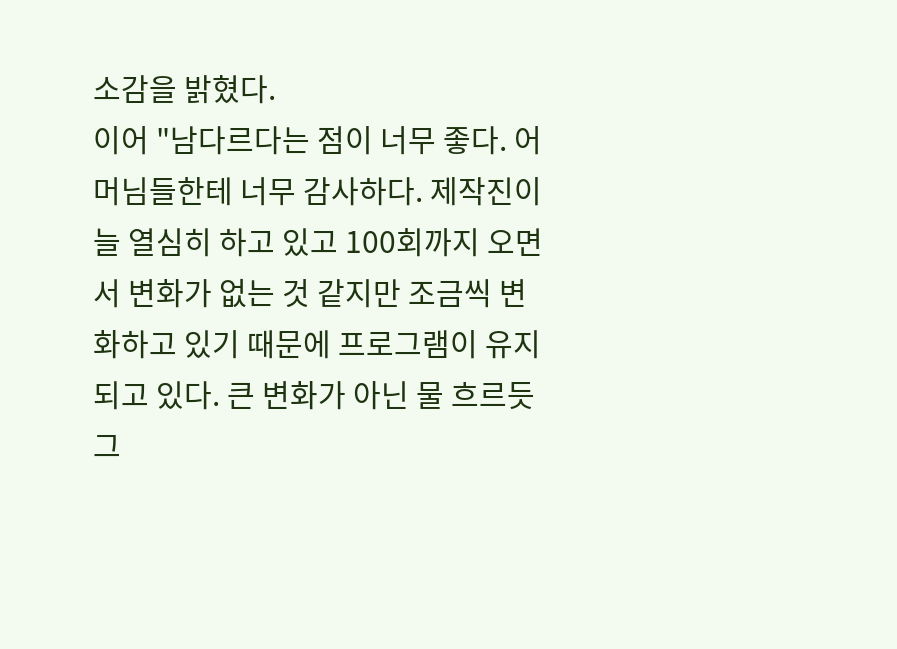소감을 밝혔다.
이어 "남다르다는 점이 너무 좋다. 어머님들한테 너무 감사하다. 제작진이 늘 열심히 하고 있고 100회까지 오면서 변화가 없는 것 같지만 조금씩 변화하고 있기 때문에 프로그램이 유지되고 있다. 큰 변화가 아닌 물 흐르듯 그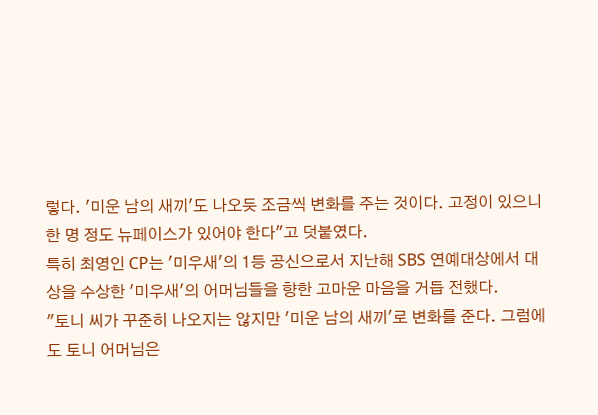렇다. '미운 남의 새끼'도 나오듯 조금씩 변화를 주는 것이다. 고정이 있으니 한 명 정도 뉴페이스가 있어야 한다"고 덧붙였다.
특히 최영인 CP는 '미우새'의 1등 공신으로서 지난해 SBS 연예대상에서 대상을 수상한 '미우새'의 어머님들을 향한 고마운 마음을 거듭 전했다.
"토니 씨가 꾸준히 나오지는 않지만 '미운 남의 새끼'로 변화를 준다. 그럼에도 토니 어머님은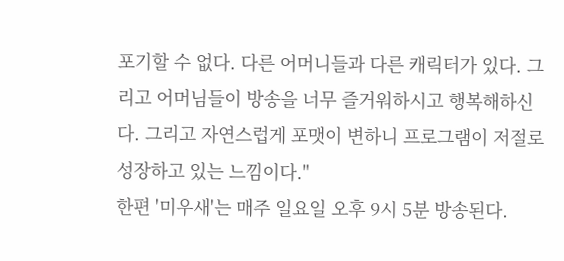포기할 수 없다. 다른 어머니들과 다른 캐릭터가 있다. 그리고 어머님들이 방송을 너무 즐거워하시고 행복해하신다. 그리고 자연스럽게 포맷이 변하니 프로그램이 저절로 성장하고 있는 느낌이다."
한편 '미우새'는 매주 일요일 오후 9시 5분 방송된다.